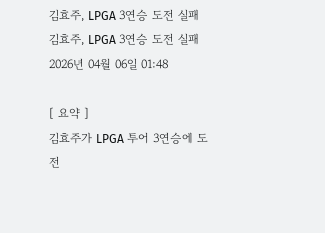김효주, LPGA 3연승 도전 실패
김효주, LPGA 3연승 도전 실패
2026년 04월 06일 01:48

[ 요약 ]
김효주가 LPGA 투어 3연승에 도전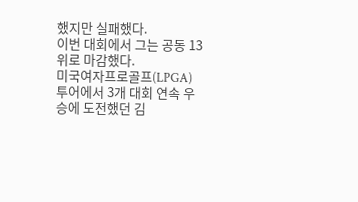했지만 실패했다.
이번 대회에서 그는 공동 13위로 마감했다.
미국여자프로골프(LPGA) 투어에서 3개 대회 연속 우승에 도전했던 김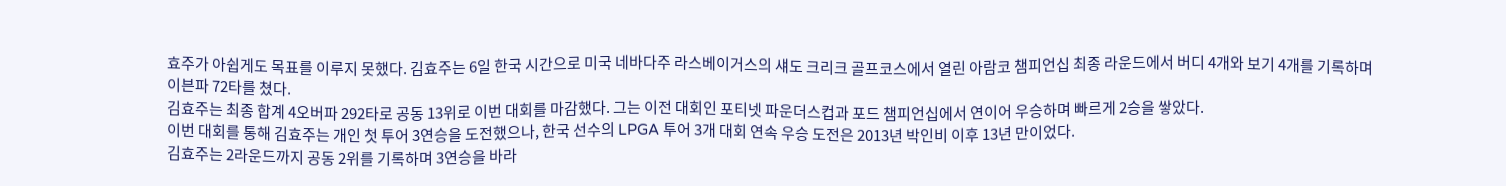효주가 아쉽게도 목표를 이루지 못했다. 김효주는 6일 한국 시간으로 미국 네바다주 라스베이거스의 섀도 크리크 골프코스에서 열린 아람코 챔피언십 최종 라운드에서 버디 4개와 보기 4개를 기록하며 이븐파 72타를 쳤다.
김효주는 최종 합계 4오버파 292타로 공동 13위로 이번 대회를 마감했다. 그는 이전 대회인 포티넷 파운더스컵과 포드 챔피언십에서 연이어 우승하며 빠르게 2승을 쌓았다.
이번 대회를 통해 김효주는 개인 첫 투어 3연승을 도전했으나, 한국 선수의 LPGA 투어 3개 대회 연속 우승 도전은 2013년 박인비 이후 13년 만이었다.
김효주는 2라운드까지 공동 2위를 기록하며 3연승을 바라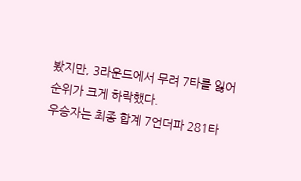봤지만, 3라운드에서 무려 7타를 잃어 순위가 크게 하락했다.
우승자는 최종 합계 7언더파 281타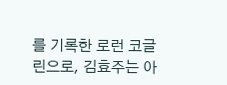를 기록한 로런 코글린으로, 김효주는 아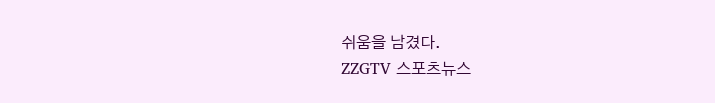쉬움을 남겼다.
ZZGTV 스포츠뉴스